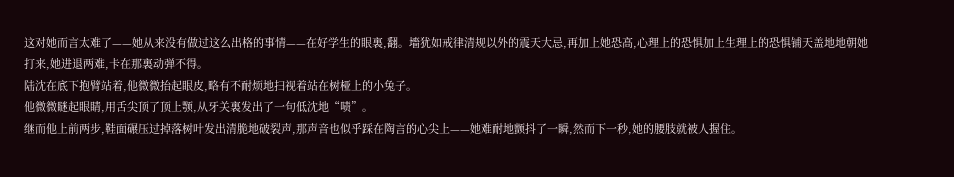这对她而言太难了——她从来没有做过这么出格的事情——在好学生的眼裏,翻。墻犹如戒律清规以外的震天大忌,再加上她恐高,心理上的恐惧加上生理上的恐惧铺天盖地地朝她打来,她进退两难,卡在那裏动弹不得。
陆沈在底下抱臂站着,他微微抬起眼皮,略有不耐烦地扫视着站在树桠上的小兔子。
他微微瞇起眼睛,用舌尖顶了顶上颚,从牙关裏发出了一句低沈地“啧”。
继而他上前两步,鞋面碾压过掉落树叶发出清脆地破裂声,那声音也似乎踩在陶言的心尖上——她难耐地颤抖了一瞬,然而下一秒,她的腰肢就被人握住。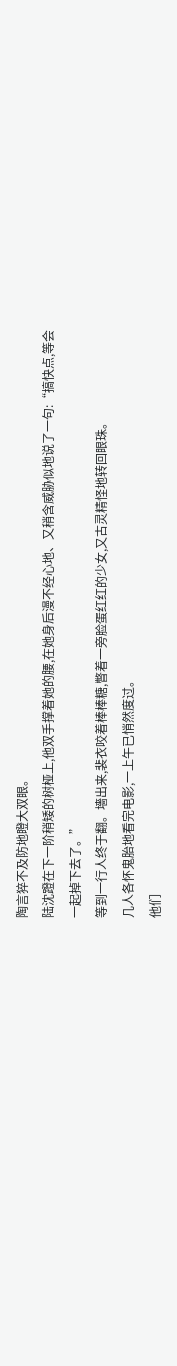陶言猝不及防地瞪大双眼。
陆沈蹬在下一阶稍矮的树桠上,他双手撑着她的腰,在她身后漫不经心地、又稍含威胁似地说了一句:“搞快点,等会一起掉下去了。”
等到一行人终于翻。墻出来,裴衣咬着棒棒糖,瞥着一旁脸蛋红红的少女,又古灵精怪地转回眼珠。
几人各怀鬼胎地看完电影,一上午已悄然度过。
他们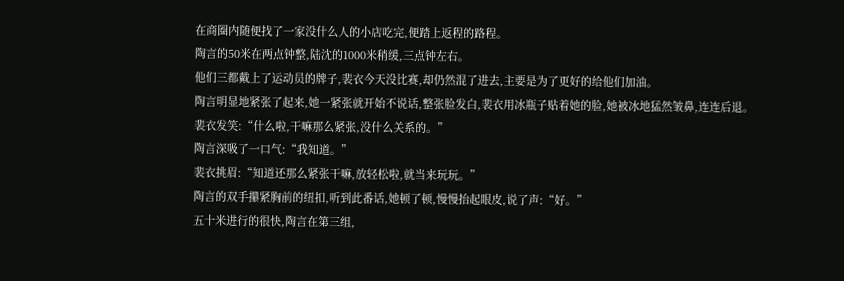在商圈内随便找了一家没什么人的小店吃完,便踏上返程的路程。
陶言的50米在两点钟整,陆沈的1000米稍缓,三点钟左右。
他们三都戴上了运动员的牌子,裴衣今天没比赛,却仍然混了进去,主要是为了更好的给他们加油。
陶言明显地紧张了起来,她一紧张就开始不说话,整张脸发白,裴衣用冰瓶子贴着她的脸,她被冰地猛然皱鼻,连连后退。
裴衣发笑:“什么啦,干嘛那么紧张,没什么关系的。”
陶言深吸了一口气:“我知道。”
裴衣挑眉:“知道还那么紧张干嘛,放轻松啦,就当来玩玩。”
陶言的双手攥紧胸前的纽扣,听到此番话,她顿了顿,慢慢抬起眼皮,说了声:“好。”
五十米进行的很快,陶言在第三组,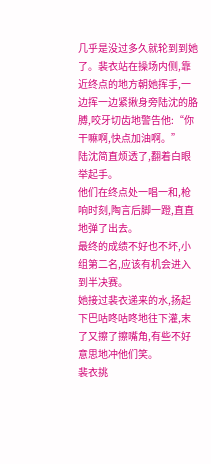几乎是没过多久就轮到到她了。裴衣站在操场内侧,靠近终点的地方朝她挥手,一边挥一边紧揪身旁陆沈的胳膊,咬牙切齿地警告他:“你干嘛啊,快点加油啊。”
陆沈简直烦透了,翻着白眼举起手。
他们在终点处一唱一和,枪响时刻,陶言后脚一蹬,直直地弹了出去。
最终的成绩不好也不坏,小组第二名,应该有机会进入到半决赛。
她接过裴衣递来的水,扬起下巴咕咚咕咚地往下灌,末了又擦了擦嘴角,有些不好意思地冲他们笑。
裴衣挑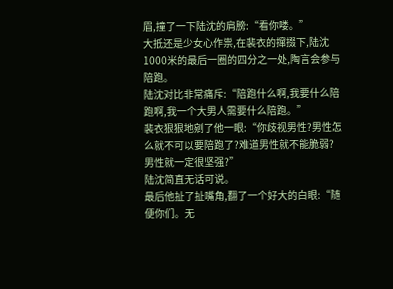眉,撞了一下陆沈的肩膀:“看你喽。”
大抵还是少女心作祟,在裴衣的撺掇下,陆沈1000米的最后一圈的四分之一处,陶言会参与陪跑。
陆沈对比非常痛斥:“陪跑什么啊,我要什么陪跑啊,我一个大男人需要什么陪跑。”
裴衣狠狠地剜了他一眼:“你歧视男性?男性怎么就不可以要陪跑了?难道男性就不能脆弱?男性就一定很坚强?”
陆沈简直无话可说。
最后他扯了扯嘴角,翻了一个好大的白眼:“随便你们。无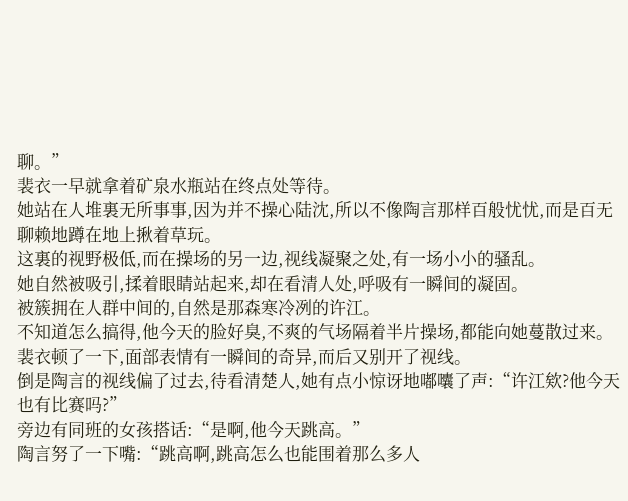聊。”
裴衣一早就拿着矿泉水瓶站在终点处等待。
她站在人堆裏无所事事,因为并不操心陆沈,所以不像陶言那样百般忧忧,而是百无聊赖地蹲在地上揪着草玩。
这裏的视野极低,而在操场的另一边,视线凝聚之处,有一场小小的骚乱。
她自然被吸引,揉着眼睛站起来,却在看清人处,呼吸有一瞬间的凝固。
被簇拥在人群中间的,自然是那森寒冷冽的许江。
不知道怎么搞得,他今天的脸好臭,不爽的气场隔着半片操场,都能向她蔓散过来。裴衣顿了一下,面部表情有一瞬间的奇异,而后又别开了视线。
倒是陶言的视线偏了过去,待看清楚人,她有点小惊讶地嘟囔了声:“许江欸?他今天也有比赛吗?”
旁边有同班的女孩搭话:“是啊,他今天跳高。”
陶言努了一下嘴:“跳高啊,跳高怎么也能围着那么多人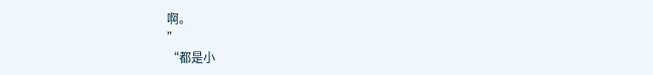啊。
”
“都是小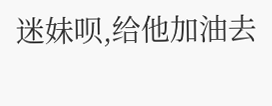迷妹呗,给他加油去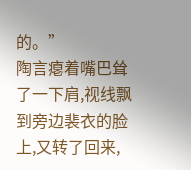的。”
陶言瘪着嘴巴耸了一下肩,视线飘到旁边裴衣的脸上,又转了回来,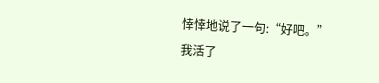悻悻地说了一句:“好吧。”
我活了